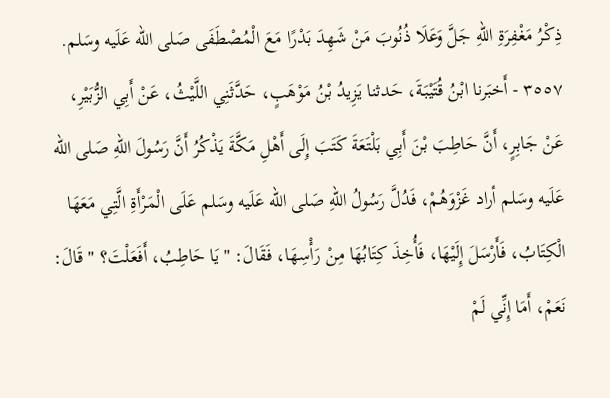ذِكْرُ مَغْفِرَةِ اللهِ جَلَّ وَعَلَا ذُنُوبَ مَنْ شَهِدَ بَدْرًا مَعَ الْمُصْطَفَى صَلى الله عَلَيه وسَلم.
٣٥٥٧ - أَخبَرنا ابْنُ قُتَيْبَةَ، حَدثنا يَزِيدُ بْنُ مَوْهَبٍ، حَدَّثَنِي اللَّيْثُ، عَنْ أَبِي الزُّبَيْرِ، عَنْ جَابِرٍ، أَنَّ حَاطِبَ بْنَ أَبِي بَلْتَعَةَ كَتَبَ إِلَى أَهْلِ مَكَّةَ يَذْكُرُ أَنَّ رَسُولَ اللهِ صَلى الله عَلَيه وسَلم أراد غَزْوَهُمْ، فَدُلَّ رَسُولُ اللهِ صَلى الله عَلَيه وسَلم عَلَى الْمَرْأَةِ الَّتِي مَعَهَا الْكِتَابُ، فَأَرْسَلَ إِلَيْهَا، فَأُخِذَ كِتَابُهَا مِنْ رَأْسِهَا، فَقَالَ: "يَا حَاطِبُ، أَفَعَلْتَ؟ " قَالَ: نَعَمْ، أَمَا إِنِّي لَمْ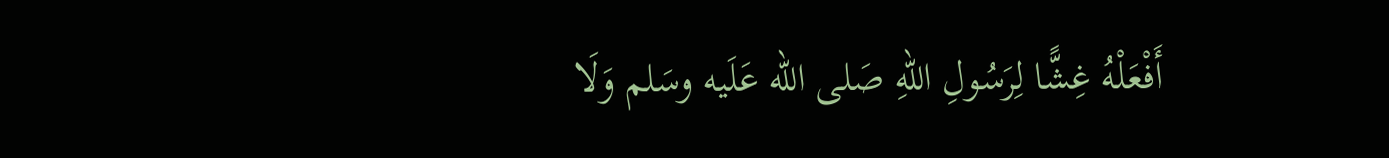أَفْعَلْهُ غِشًّا لِرَسُولِ اللهِ صَلى الله عَلَيه وسَلم وَلَا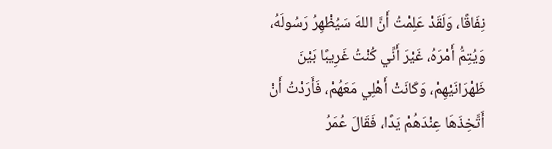نِفَاقًا، وَلَقَدْ عَلِمْتُ أَنَّ اللهَ سَيُظْهِرُ رَسُولَهُ، وَيُتِمُّ أَمْرَهُ، غَيْرَ أَنِّي كُنْتُ غَرِيبًا بَيْنَ ظَهْرَانَيْهِمْ، وَكَانَتْ أَهْلِي مَعَهُمْ، فَأَرَدْتُ أَنْ أَتَّخِذَهَا عِنْدَهُمْ يَدًا، فَقَالَ عُمَرُ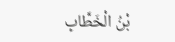بْنُ الْخَطَّابِ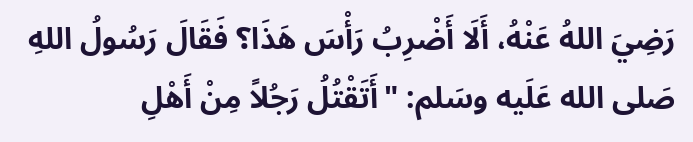رَضِيَ اللهُ عَنْهُ، أَلَا أَضْرِبُ رَأْسَ هَذَا؟ فَقَالَ رَسُولُ اللهِ صَلى الله عَلَيه وسَلم: "أَتَقْتُلُ رَجُلاً مِنْ أَهْلِ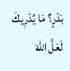بَدْرٍ؟ مَا يُدْرِيكَ لَعَلَّ اللهَ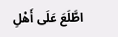اطَّلَعَ عَلَى أَهْلِ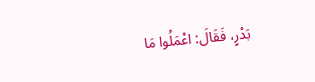بَدْرٍ، فَقَالَ: اعْمَلُوا مَا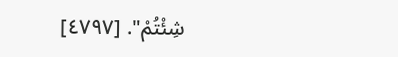شِئْتُمْ". [٤٧٩٧]